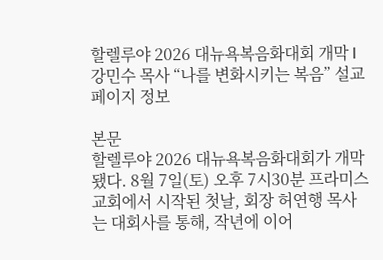할렐루야 2026 대뉴욕복음화대회 개막 I 강민수 목사 “나를 변화시키는 복음” 설교
페이지 정보

본문
할렐루야 2026 대뉴욕복음화대회가 개막됐다. 8월 7일(토) 오후 7시30분 프라미스교회에서 시작된 첫날, 회장 허연행 목사는 대회사를 통해, 작년에 이어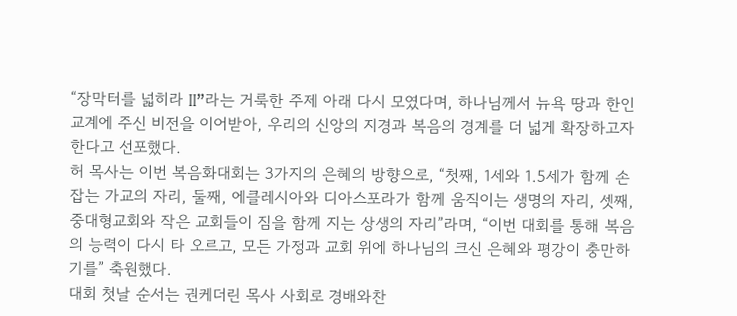“장막터를 넓히라 II”라는 거룩한 주제 아래 다시 모였다며, 하나님께서 뉴욕 땅과 한인 교계에 주신 비전을 이어받아, 우리의 신앙의 지경과 복음의 경계를 더 넓게 확장하고자 한다고 선포했다.
허 목사는 이번 복음화대회는 3가지의 은혜의 방향으로, “첫째, 1세와 1.5세가 함께 손잡는 가교의 자리, 둘째, 에클레시아와 디아스포라가 함께 움직이는 생명의 자리, 셋째, 중대형교회와 작은 교회들이 짐을 함께 지는 상생의 자리”라며, “이번 대회를 통해 복음의 능력이 다시 타 오르고, 모든 가정과 교회 위에 하나님의 크신 은혜와 평강이 충만하기를” 축원했다.
대회 첫날 순서는 권케더린 목사 사회로 경배와찬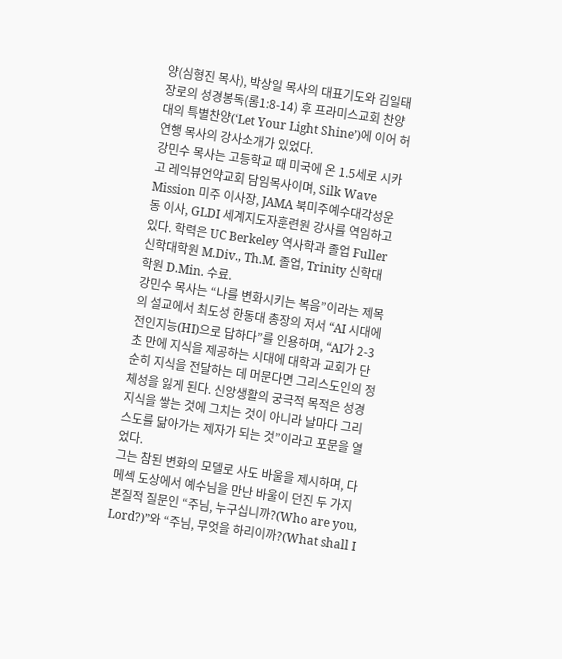양(심형진 목사), 박상일 목사의 대표기도와 김일태 장로의 성경봉독(롬1:8-14) 후 프라미스교회 찬양대의 특별찬양(‘Let Your Light Shine’)에 이어 허연행 목사의 강사소개가 있었다.
강민수 목사는 고등학교 때 미국에 온 1.5세로 시카고 레익뷰언약교회 담임목사이며, Silk Wave Mission 미주 이사장, JAMA 북미주예수대각성운동 이사, GLDI 세계지도자훈련원 강사를 역임하고 있다. 학력은 UC Berkeley 역사학과 졸업 Fuller 신학대학원 M.Div., Th.M. 졸업, Trinity 신학대학원 D.Min. 수료.
강민수 목사는 “나를 변화시키는 복음”이라는 제목의 설교에서 최도성 한동대 총장의 저서 “AI 시대에 전인지능(HI)으로 답하다”를 인용하며, “AI가 2-3초 만에 지식을 제공하는 시대에 대학과 교회가 단순히 지식을 전달하는 데 머문다면 그리스도인의 정체성을 잃게 된다. 신앙생활의 궁극적 목적은 성경 지식을 쌓는 것에 그치는 것이 아니라 날마다 그리스도를 닮아가는 제자가 되는 것”이라고 포문을 열었다.
그는 참된 변화의 모델로 사도 바울을 제시하며, 다메섹 도상에서 예수님을 만난 바울이 던진 두 가지 본질적 질문인 “주님, 누구십니까?(Who are you, Lord?)”와 “주님, 무엇을 하리이까?(What shall I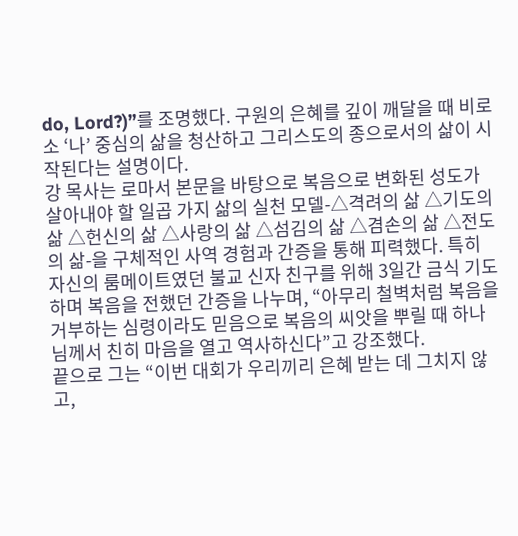do, Lord?)”를 조명했다. 구원의 은혜를 깊이 깨달을 때 비로소 ‘나’ 중심의 삶을 청산하고 그리스도의 종으로서의 삶이 시작된다는 설명이다.
강 목사는 로마서 본문을 바탕으로 복음으로 변화된 성도가 살아내야 할 일곱 가지 삶의 실천 모델-△격려의 삶 △기도의 삶 △헌신의 삶 △사랑의 삶 △섬김의 삶 △겸손의 삶 △전도의 삶-을 구체적인 사역 경험과 간증을 통해 피력했다. 특히 자신의 룸메이트였던 불교 신자 친구를 위해 3일간 금식 기도하며 복음을 전했던 간증을 나누며, “아무리 철벽처럼 복음을 거부하는 심령이라도 믿음으로 복음의 씨앗을 뿌릴 때 하나님께서 친히 마음을 열고 역사하신다”고 강조했다.
끝으로 그는 “이번 대회가 우리끼리 은혜 받는 데 그치지 않고,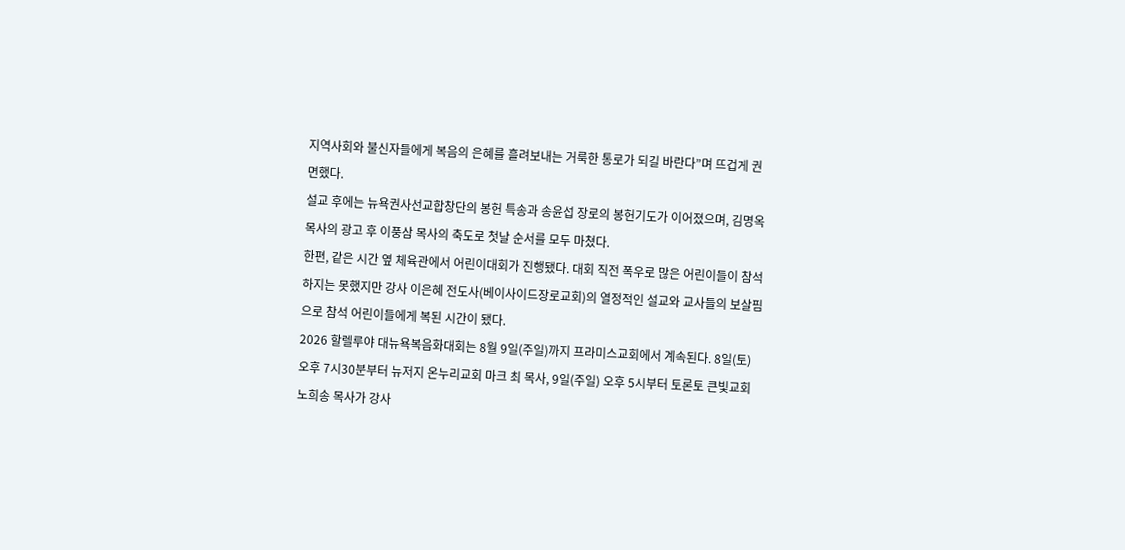지역사회와 불신자들에게 복음의 은혜를 흘려보내는 거룩한 통로가 되길 바란다”며 뜨겁게 권면했다.
설교 후에는 뉴욕권사선교합창단의 봉헌 특송과 송윤섭 장로의 봉헌기도가 이어졌으며, 김명옥 목사의 광고 후 이풍삼 목사의 축도로 첫날 순서를 모두 마쳤다.
한편, 같은 시간 옆 체육관에서 어린이대회가 진행됐다. 대회 직전 폭우로 많은 어린이들이 참석하지는 못했지만 강사 이은혜 전도사(베이사이드장로교회)의 열정적인 설교와 교사들의 보살핌으로 참석 어린이들에게 복된 시간이 됐다.
2026 할렐루야 대뉴욕복음화대회는 8월 9일(주일)까지 프라미스교회에서 계속된다. 8일(토) 오후 7시30분부터 뉴저지 온누리교회 마크 최 목사, 9일(주일) 오후 5시부터 토론토 큰빛교회 노희송 목사가 강사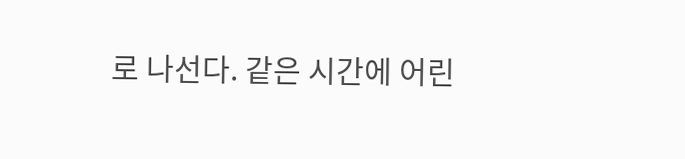로 나선다. 같은 시간에 어린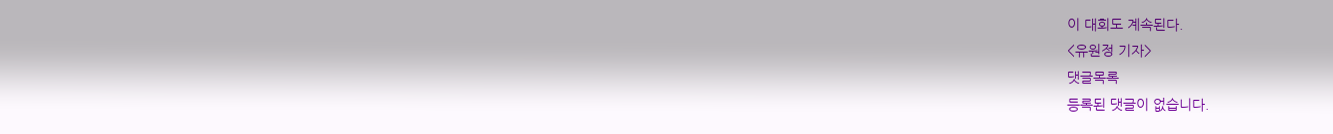이 대회도 계속된다.
<유원정 기자>
댓글목록
등록된 댓글이 없습니다.